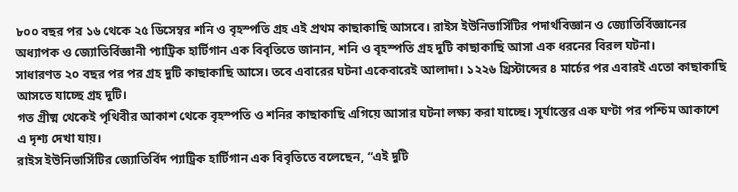৮০০ বছর পর ১৬ থেকে ২৫ ডিসেম্বর শনি ও বৃহস্পতি গ্রহ এই প্রথম কাছাকাছি আসবে। রাইস ইউনিভার্সিটির পদার্থবিজ্ঞান ও জ্যোতির্বিজ্ঞানের অধ্যাপক ও জ্যোতির্বিজ্ঞানী প্যাট্রিক হার্টিগান এক বিবৃতিতে জানান, শনি ও বৃহস্পতি গ্রহ দুটি কাছাকাছি আসা এক ধরনের বিরল ঘটনা।
সাধারণত ২০ বছর পর পর গ্রহ দুটি কাছাকাছি আসে। তবে এবারের ঘটনা একেবারেই আলাদা। ১২২৬ খ্রিস্টাব্দের ৪ মার্চের পর এবারই এতো কাছাকাছি আসতে যাচ্ছে গ্রহ দুটি।
গত গ্রীষ্ম থেকেই পৃথিবীর আকাশ থেকে বৃহস্পতি ও শনির কাছাকাছি এগিয়ে আসার ঘটনা লক্ষ্য করা যাচ্ছে। সূর্যাস্তের এক ঘণ্টা পর পশ্চিম আকাশে এ দৃশ্য দেখা যায়।
রাইস ইউনিভার্সিটির জ্যোতির্বিদ প্যাট্রিক হার্টিগান এক বিবৃতিতে বলেছেন, “এই দুটি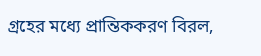গ্রহের মধ্যে প্রান্তিককরণ বিরল,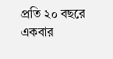প্রতি ২০ বছরে একবার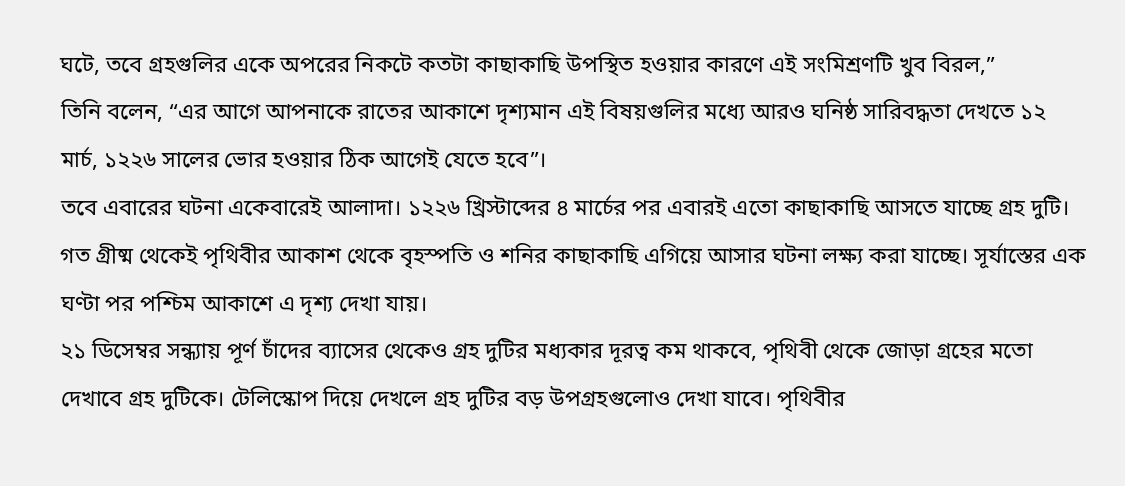ঘটে, তবে গ্রহগুলির একে অপরের নিকটে কতটা কাছাকাছি উপস্থিত হওয়ার কারণে এই সংমিশ্রণটি খুব বিরল,”
তিনি বলেন, “এর আগে আপনাকে রাতের আকাশে দৃশ্যমান এই বিষয়গুলির মধ্যে আরও ঘনিষ্ঠ সারিবদ্ধতা দেখতে ১২ মার্চ, ১২২৬ সালের ভোর হওয়ার ঠিক আগেই যেতে হবে”।
তবে এবারের ঘটনা একেবারেই আলাদা। ১২২৬ খ্রিস্টাব্দের ৪ মার্চের পর এবারই এতো কাছাকাছি আসতে যাচ্ছে গ্রহ দুটি। গত গ্রীষ্ম থেকেই পৃথিবীর আকাশ থেকে বৃহস্পতি ও শনির কাছাকাছি এগিয়ে আসার ঘটনা লক্ষ্য করা যাচ্ছে। সূর্যাস্তের এক ঘণ্টা পর পশ্চিম আকাশে এ দৃশ্য দেখা যায়।
২১ ডিসেম্বর সন্ধ্যায় পূর্ণ চাঁদের ব্যাসের থেকেও গ্রহ দুটির মধ্যকার দূরত্ব কম থাকবে, পৃথিবী থেকে জোড়া গ্রহের মতো দেখাবে গ্রহ দুটিকে। টেলিস্কোপ দিয়ে দেখলে গ্রহ দুটির বড় উপগ্রহগুলোও দেখা যাবে। পৃথিবীর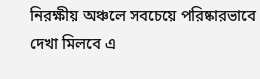নিরক্ষীয় অঞ্চলে সবচেয়ে পরিষ্কারভাবে দেখা মিলবে এ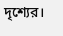দৃশ্যের।